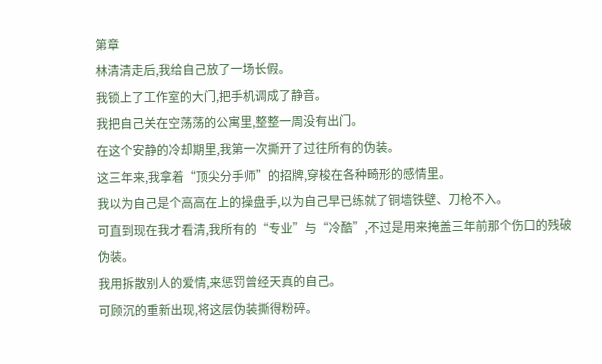第章
林清清走后,我给自己放了一场长假。
我锁上了工作室的大门,把手机调成了静音。
我把自己关在空荡荡的公寓里,整整一周没有出门。
在这个安静的冷却期里,我第一次撕开了过往所有的伪装。
这三年来,我拿着“顶尖分手师”的招牌,穿梭在各种畸形的感情里。
我以为自己是个高高在上的操盘手,以为自己早已练就了铜墙铁壁、刀枪不入。
可直到现在我才看清,我所有的“专业”与“冷酷”,不过是用来掩盖三年前那个伤口的残破伪装。
我用拆散别人的爱情,来惩罚曾经天真的自己。
可顾沉的重新出现,将这层伪装撕得粉碎。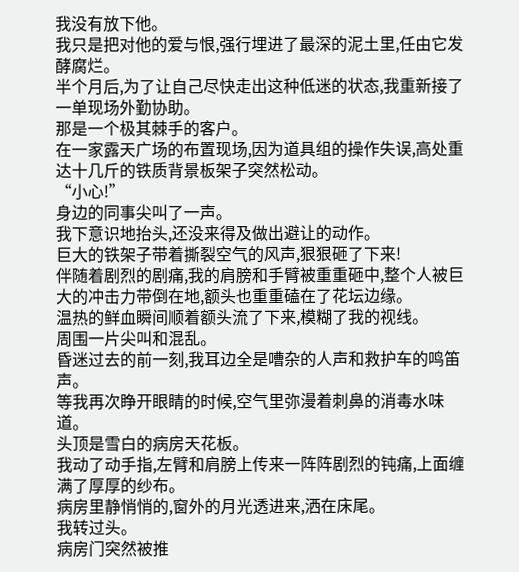我没有放下他。
我只是把对他的爱与恨,强行埋进了最深的泥土里,任由它发酵腐烂。
半个月后,为了让自己尽快走出这种低迷的状态,我重新接了一单现场外勤协助。
那是一个极其棘手的客户。
在一家露天广场的布置现场,因为道具组的操作失误,高处重达十几斤的铁质背景板架子突然松动。
“小心!”
身边的同事尖叫了一声。
我下意识地抬头,还没来得及做出避让的动作。
巨大的铁架子带着撕裂空气的风声,狠狠砸了下来!
伴随着剧烈的剧痛,我的肩膀和手臂被重重砸中,整个人被巨大的冲击力带倒在地,额头也重重磕在了花坛边缘。
温热的鲜血瞬间顺着额头流了下来,模糊了我的视线。
周围一片尖叫和混乱。
昏迷过去的前一刻,我耳边全是嘈杂的人声和救护车的鸣笛声。
等我再次睁开眼睛的时候,空气里弥漫着刺鼻的消毒水味道。
头顶是雪白的病房天花板。
我动了动手指,左臂和肩膀上传来一阵阵剧烈的钝痛,上面缠满了厚厚的纱布。
病房里静悄悄的,窗外的月光透进来,洒在床尾。
我转过头。
病房门突然被推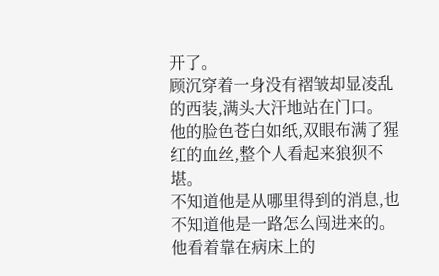开了。
顾沉穿着一身没有褶皱却显凌乱的西装,满头大汗地站在门口。
他的脸色苍白如纸,双眼布满了猩红的血丝,整个人看起来狼狈不堪。
不知道他是从哪里得到的消息,也不知道他是一路怎么闯进来的。
他看着靠在病床上的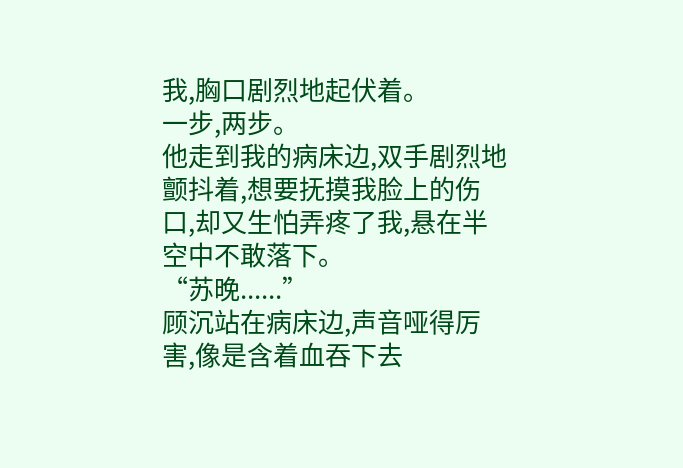我,胸口剧烈地起伏着。
一步,两步。
他走到我的病床边,双手剧烈地颤抖着,想要抚摸我脸上的伤口,却又生怕弄疼了我,悬在半空中不敢落下。
“苏晚......”
顾沉站在病床边,声音哑得厉害,像是含着血吞下去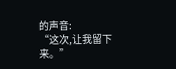的声音:
“这次,让我留下来。”